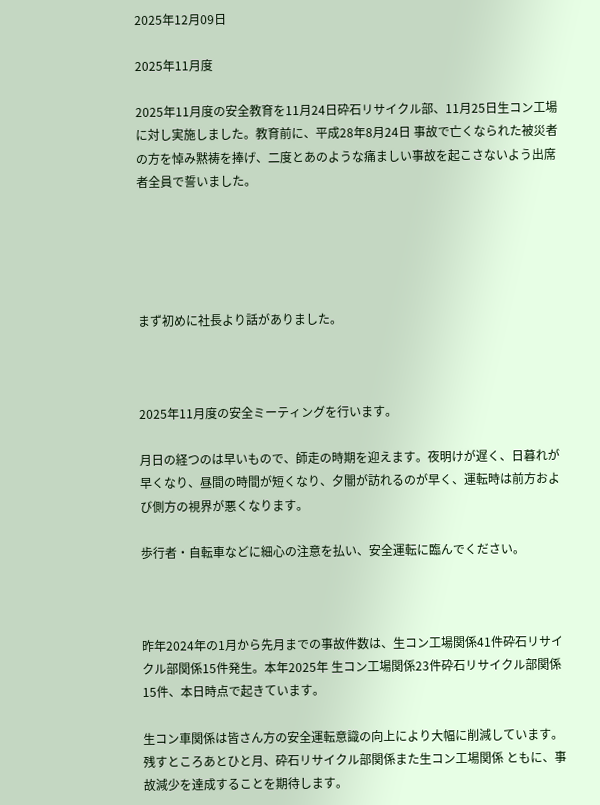2025年12月09日

2025年11月度

2025年11月度の安全教育を11月24日砕石リサイクル部、11月25日生コン工場に対し実施しました。教育前に、平成28年8月24日 事故で亡くなられた被災者の方を悼み黙祷を捧げ、二度とあのような痛ましい事故を起こさないよう出席者全員で誓いました。





まず初めに社長より話がありました。



2025年11月度の安全ミーティングを行います。

月日の経つのは早いもので、師走の時期を迎えます。夜明けが遅く、日暮れが早くなり、昼間の時間が短くなり、夕闇が訪れるのが早く、運転時は前方および側方の視界が悪くなります。

歩行者・自転車などに細心の注意を払い、安全運転に臨んでください。



昨年2024年の1月から先月までの事故件数は、生コン工場関係41件砕石リサイクル部関係15件発生。本年2025年 生コン工場関係23件砕石リサイクル部関係15件、本日時点で起きています。

生コン車関係は皆さん方の安全運転意識の向上により大幅に削減しています。残すところあとひと月、砕石リサイクル部関係また生コン工場関係 ともに、事故減少を達成することを期待します。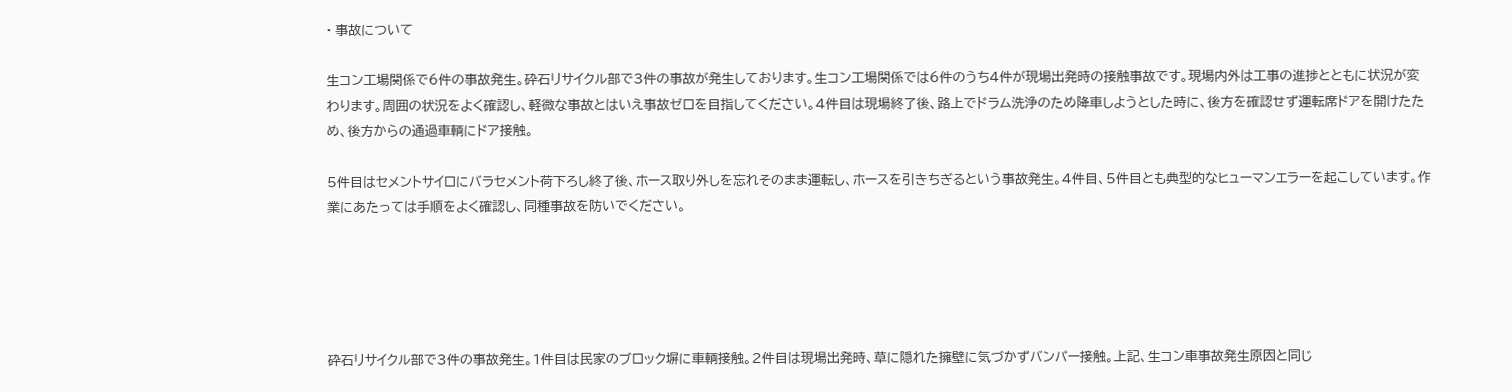• 事故について

生コン工場関係で6件の事故発生。砕石リサイクル部で3件の事故が発生しております。生コン工場関係では6件のうち4件が現場出発時の接触事故です。現場内外は工事の進捗とともに状況が変わります。周囲の状況をよく確認し、軽微な事故とはいえ事故ゼロを目指してください。4件目は現場終了後、路上でドラム洗浄のため降車しようとした時に、後方を確認せず運転席ドアを開けたため、後方からの通過車輌にドア接触。

5件目はセメントサイロにバラセメント荷下ろし終了後、ホース取り外しを忘れそのまま運転し、ホースを引きちぎるという事故発生。4件目、5件目とも典型的なヒューマンエラーを起こしています。作業にあたっては手順をよく確認し、同種事故を防いでください。





砕石リサイクル部で3件の事故発生。1件目は民家のブロック塀に車輌接触。2件目は現場出発時、草に隠れた擁壁に気づかずバンパー接触。上記、生コン車事故発生原因と同じ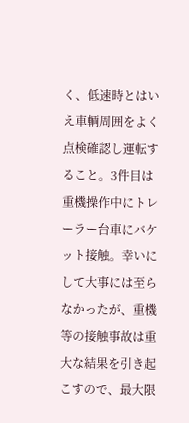く、低速時とはいえ車輌周囲をよく点検確認し運転すること。3件目は重機操作中にトレーラー台車にバケット接触。幸いにして大事には至らなかったが、重機等の接触事故は重大な結果を引き起こすので、最大限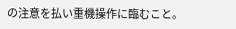の注意を払い重機操作に臨むこと。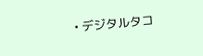• デジタルタコ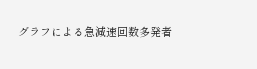グラフによる急減速回数多発者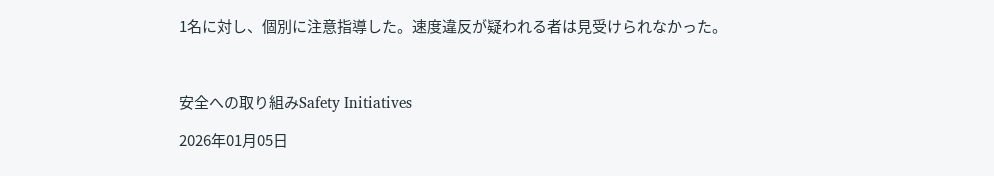1名に対し、個別に注意指導した。速度違反が疑われる者は見受けられなかった。



安全への取り組みSafety Initiatives

2026年01月05日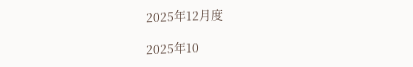2025年12月度

2025年10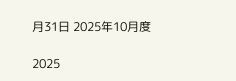月31日 2025年10月度

2025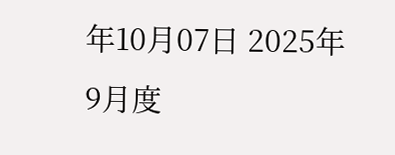年10月07日 2025年9月度